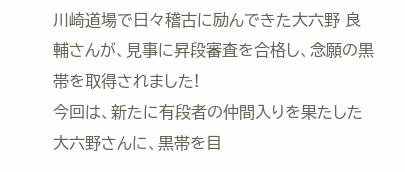川崎道場で日々稽古に励んできた大六野 良輔さんが、見事に昇段審査を合格し、念願の黒帯を取得されました!
今回は、新たに有段者の仲間入りを果たした大六野さんに、黒帯を目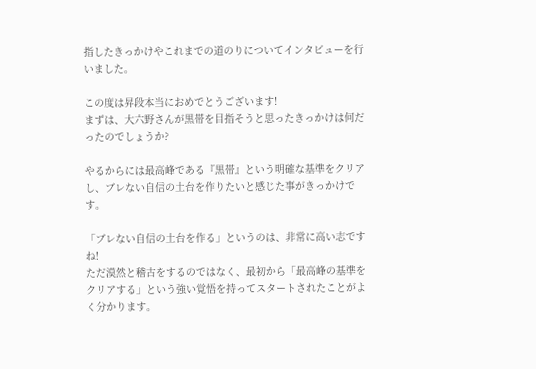指したきっかけやこれまでの道のりについてインタビューを行いました。

この度は昇段本当におめでとうございます!
まずは、大六野さんが黒帯を目指そうと思ったきっかけは何だったのでしょうか?

やるからには最高峰である『黒帯』という明確な基準をクリアし、ブレない自信の土台を作りたいと感じた事がきっかけです。

「ブレない自信の土台を作る」というのは、非常に高い志ですね!
ただ漠然と稽古をするのではなく、最初から「最高峰の基準をクリアする」という強い覚悟を持ってスタートされたことがよく分かります。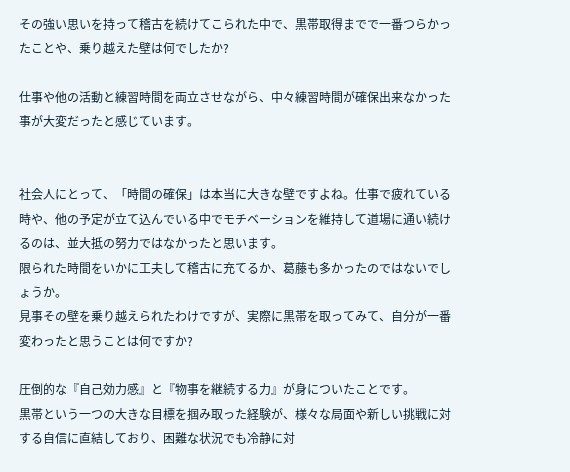その強い思いを持って稽古を続けてこられた中で、黒帯取得までで一番つらかったことや、乗り越えた壁は何でしたか?

仕事や他の活動と練習時間を両立させながら、中々練習時間が確保出来なかった事が大変だったと感じています。


社会人にとって、「時間の確保」は本当に大きな壁ですよね。仕事で疲れている時や、他の予定が立て込んでいる中でモチベーションを維持して道場に通い続けるのは、並大抵の努力ではなかったと思います。
限られた時間をいかに工夫して稽古に充てるか、葛藤も多かったのではないでしょうか。
見事その壁を乗り越えられたわけですが、実際に黒帯を取ってみて、自分が一番変わったと思うことは何ですか?

圧倒的な『自己効力感』と『物事を継続する力』が身についたことです。
黒帯という一つの大きな目標を掴み取った経験が、様々な局面や新しい挑戦に対する自信に直結しており、困難な状況でも冷静に対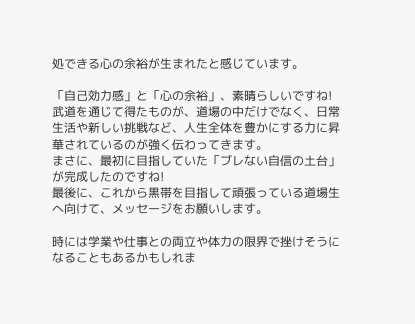処できる心の余裕が生まれたと感じています。

「自己効力感」と「心の余裕」、素晴らしいですね!
武道を通じて得たものが、道場の中だけでなく、日常生活や新しい挑戦など、人生全体を豊かにする力に昇華されているのが強く伝わってきます。
まさに、最初に目指していた「ブレない自信の土台」が完成したのですね!
最後に、これから黒帯を目指して頑張っている道場生へ向けて、メッセージをお願いします。

時には学業や仕事との両立や体力の限界で挫けそうになることもあるかもしれま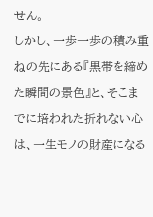せん。
しかし、一歩一歩の積み重ねの先にある『黒帯を締めた瞬間の景色』と、そこまでに培われた折れない心は、一生モノの財産になる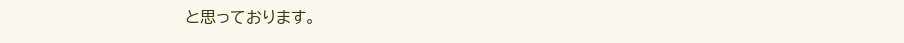と思っております。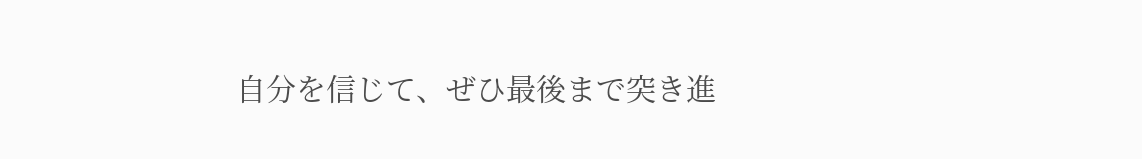自分を信じて、ぜひ最後まで突き進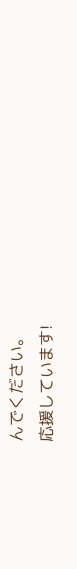んでください。
応援しています!